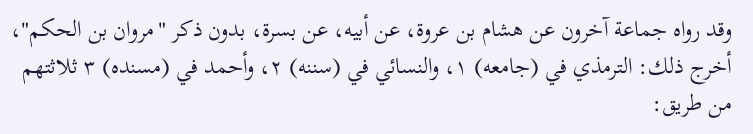وقد رواه جماعة آخرون عن هشام بن عروة، عن أبيه، عن بسرة، بدون ذكر "مروان بن الحكم"، أخرج ذلك: الترمذي في (جامعه) ١، والنسائي في (سننه) ٢، وأحمد في (مسنده) ٣ ثلاثتهم من طريق: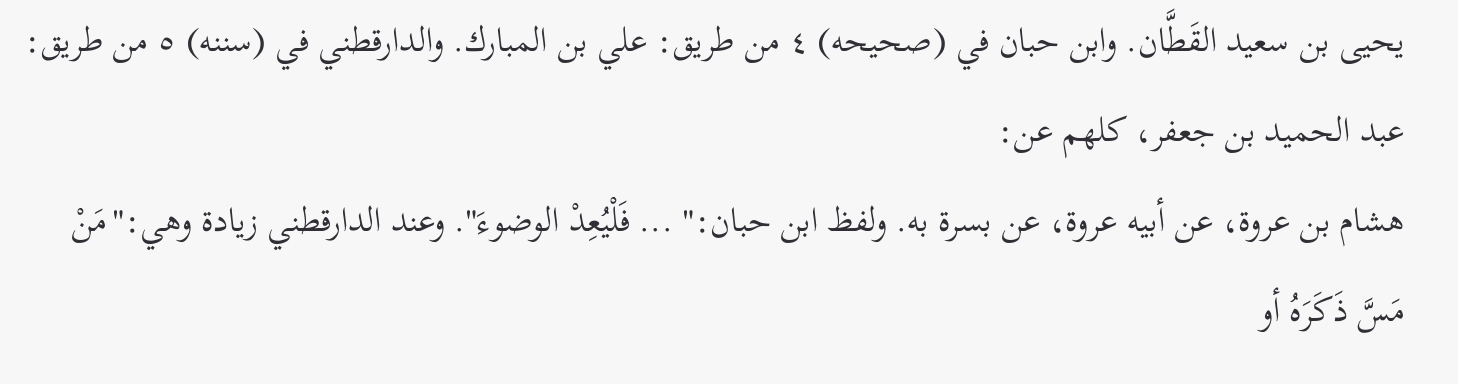يحيى بن سعيد القَطَّان. وابن حبان في (صحيحه) ٤ من طريق: علي بن المبارك. والدارقطني في (سننه) ٥ من طريق: عبد الحميد بن جعفر، كلهم عن:
هشام بن عروة، عن أبيه عروة، عن بسرة به. ولفظ ابن حبان:" ... فَلْيُعِدْ الوضوءَ". وعند الدارقطني زيادة وهي:"مَنْ مَسَّ ذَكَرَهُ أو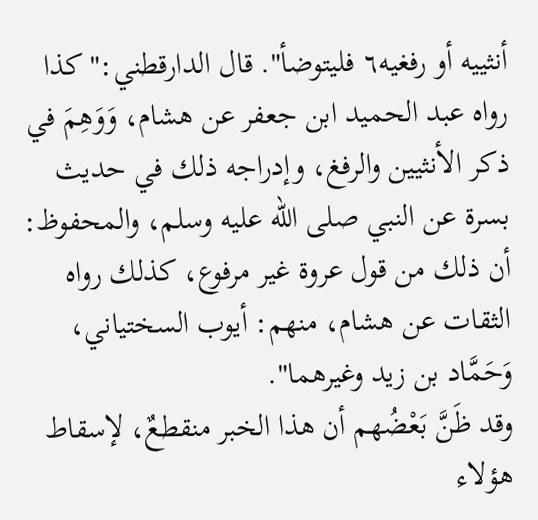أنثييه أو رفغيه٦ فليتوضأ". قال الدارقطني:"كذا رواه عبد الحميد ابن جعفر عن هشام، وَوَهِمَ في ذكر الأنثيين والرفغ، وإدراجه ذلك في حديث بسرة عن النبي صلى الله عليه وسلم، والمحفوظ: أن ذلك من قول عروة غير مرفوع، كذلك رواه الثقات عن هشام، منهم: أيوب السختياني، وَحَمَّاد بن زيد وغيرهما".
وقد ظَنَّ بَعْضُهم أن هذا الخبر منقطعٌ، لإسقاط هؤلاء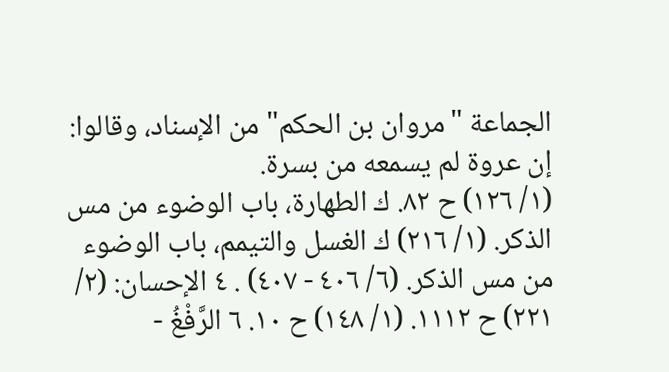الجماعة "مروان بن الحكم" من الإسناد، وقالوا: إن عروة لم يسمعه من بسرة.
(١/ ١٢٦) ح ٨٢. ك الطهارة، باب الوضوء من مس الذكر. (١/ ٢١٦) ك الغسل والتيمم، باب الوضوء من مس الذكر. (٦/ ٤٠٦ - ٤٠٧) . ٤ الإحسان: (٢/ ٢٢١) ح ١١١٢. (١/ ١٤٨) ح ١٠. ٦ الرَّفْغُ -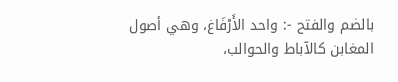بالضم والفتح -: واحد الأَرْفَاغ، وهي أصول المغابن كالآباط والحوالب،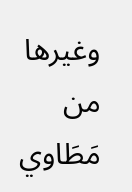وغيرها من مَطَاوي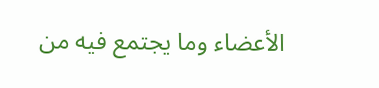الأعضاء وما يجتمع فيه من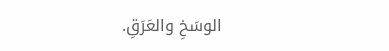الوسَخِ والعَرَقِ.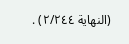(النهاية ٢/٢٤٤) .